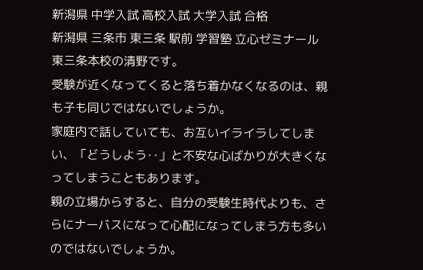新潟県 中学入試 高校入試 大学入試 合格
新潟県 三条市 東三条 駅前 学習塾 立心ゼミナール東三条本校の清野です。
受験が近くなってくると落ち着かなくなるのは、親も子も同じではないでしょうか。
家庭内で話していても、お互いイライラしてしまい、「どうしよう‥」と不安な心ばかりが大きくなってしまうこともあります。
親の立場からすると、自分の受験生時代よりも、さらにナーバスになって心配になってしまう方も多いのではないでしょうか。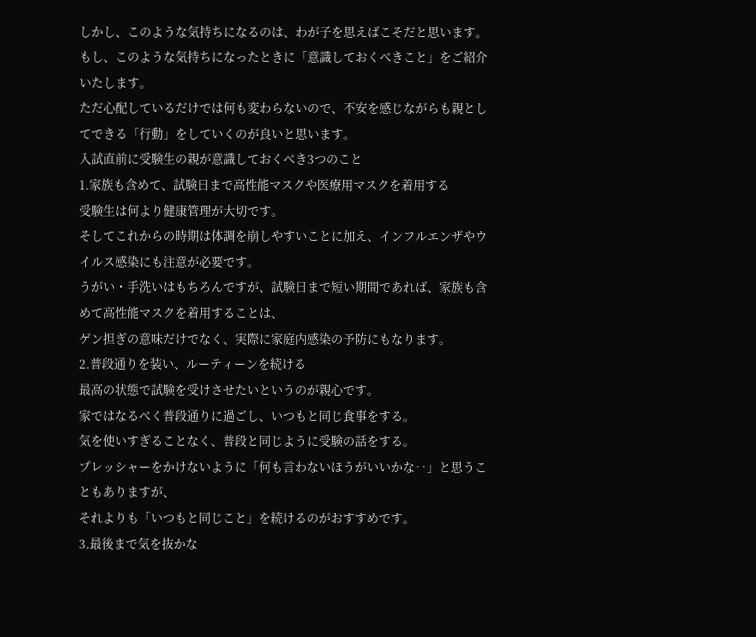しかし、このような気持ちになるのは、わが子を思えばこそだと思います。
もし、このような気持ちになったときに「意識しておくべきこと」をご紹介いたします。
ただ心配しているだけでは何も変わらないので、不安を感じながらも親としてできる「行動」をしていくのが良いと思います。
入試直前に受験生の親が意識しておくべき3つのこと
1.家族も含めて、試験日まで高性能マスクや医療用マスクを着用する
受験生は何より健康管理が大切です。
そしてこれからの時期は体調を崩しやすいことに加え、インフルエンザやウイルス感染にも注意が必要です。
うがい・手洗いはもちろんですが、試験日まで短い期間であれば、家族も含めて高性能マスクを着用することは、
ゲン担ぎの意味だけでなく、実際に家庭内感染の予防にもなります。
2.普段通りを装い、ルーティーンを続ける
最高の状態で試験を受けさせたいというのが親心です。
家ではなるべく普段通りに過ごし、いつもと同じ食事をする。
気を使いすぎることなく、普段と同じように受験の話をする。
プレッシャーをかけないように「何も言わないほうがいいかな‥」と思うこともありますが、
それよりも「いつもと同じこと」を続けるのがおすすめです。
3.最後まで気を抜かな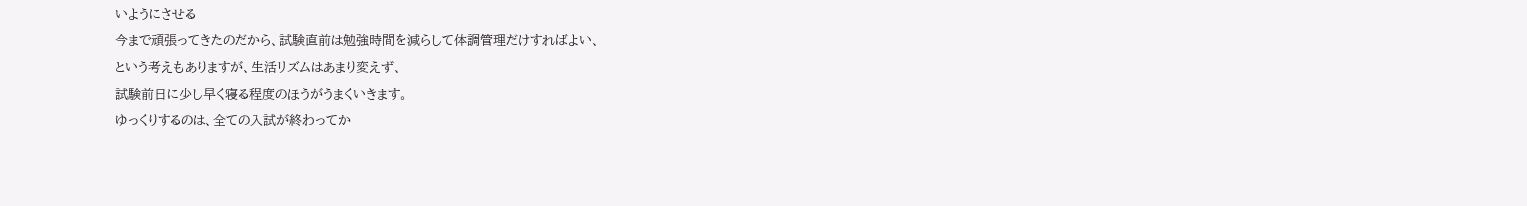いようにさせる
今まで頑張ってきたのだから、試験直前は勉強時間を減らして体調管理だけすればよい、
という考えもありますが、生活リズムはあまり変えず、
試験前日に少し早く寝る程度のほうがうまくいきます。
ゆっくりするのは、全ての入試が終わってか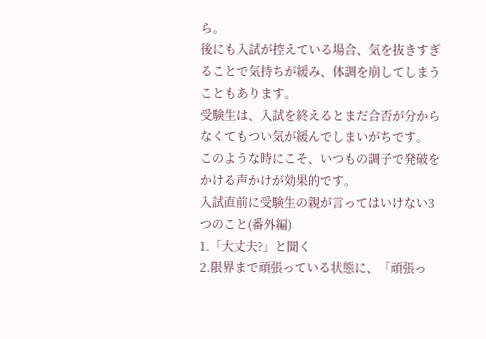ら。
後にも入試が控えている場合、気を抜きすぎることで気持ちが緩み、体調を崩してしまうこともあります。
受験生は、入試を終えるとまだ合否が分からなくてもつい気が緩んでしまいがちです。
このような時にこそ、いつもの調子で発破をかける声かけが効果的です。
入試直前に受験生の親が言ってはいけない3つのこと(番外編)
1.「大丈夫?」と聞く
2.限界まで頑張っている状態に、「頑張っ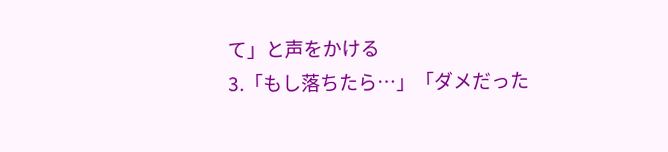て」と声をかける
3.「もし落ちたら…」「ダメだった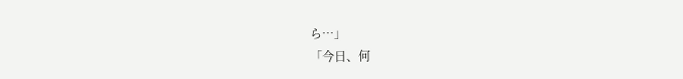ら…」
「今日、何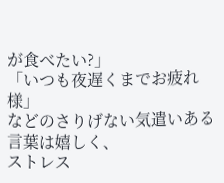が食べたい?」
「いつも夜遅くまでお疲れ様」
などのさりげない気遣いある言葉は嬉しく、
ストレス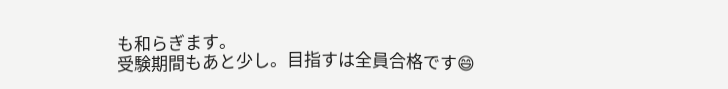も和らぎます。
受験期間もあと少し。目指すは全員合格です😄